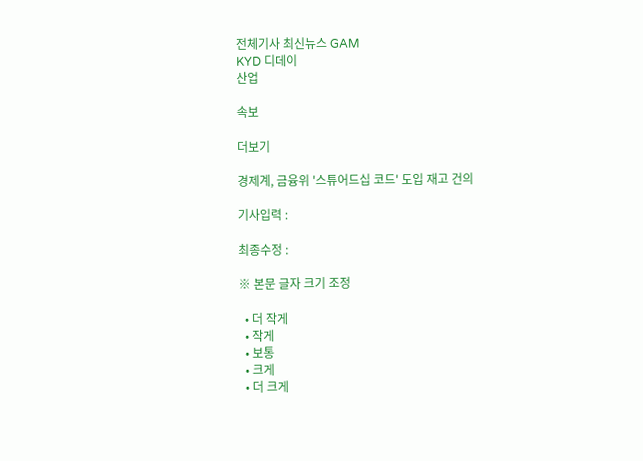전체기사 최신뉴스 GAM
KYD 디데이
산업

속보

더보기

경제계, 금융위 '스튜어드십 코드' 도입 재고 건의

기사입력 :

최종수정 :

※ 본문 글자 크기 조정

  • 더 작게
  • 작게
  • 보통
  • 크게
  • 더 크게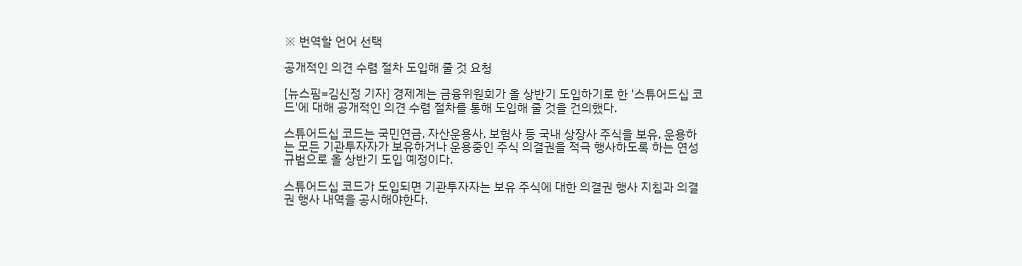※ 번역할 언어 선택

공개적인 의견 수렴 절차 도입해 줄 것 요청

[뉴스핌=김신정 기자] 경제계는 금융위원회가 올 상반기 도입하기로 한 '스튜어드십 코드'에 대해 공개적인 의견 수렴 절차를 통해 도입해 줄 것을 건의했다.

스튜어드십 코드는 국민연금, 자산운용사, 보험사 등 국내 상장사 주식을 보유, 운용하는 모든 기관투자자가 보유하거나 운용중인 주식 의결권을 적극 행사하도록 하는 연성규범으로 올 상반기 도입 예정이다.

스튜어드십 코드가 도입되면 기관투자자는 보유 주식에 대한 의결권 행사 지침과 의결권 행사 내역을 공시해야한다.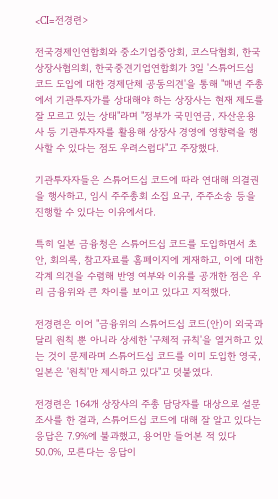<CI=전경련>

전국경제인연합회와 중소기업중앙회, 코스닥협회, 한국상장사협의회, 한국중견기업연합회가 3일 '스튜어드십 코드 도입에 대한 경제단체 공동의견'을 통해 "매년 주총에서 기관투자가를 상대해야 하는 상장사는 현재 제도를 잘 모르고 있는 상태"라며 "정부가 국민연금, 자산운용사 등 기관투자자를 활용해 상장사 경영에 영향력을 행사할 수 있다는 점도 우려스럽다"고 주장했다.

기관투자자들은 스튜어드십 코드에 따라 연대해 의결권을 행사하고, 임시 주주총회 소집 요구, 주주소송 등을 진행할 수 있다는 이유에서다.

특히 일본 금융청은 스튜어드십 코드를 도입하면서 초안, 회의록, 참고자료를 홈페이지에 게재하고, 이에 대한 각계 의견을 수렴해 반영 여부와 이유를 공개한 점은 우리 금융위와 큰 차이를 보이고 있다고 지적했다.

전경련은 이어 "금융위의 스튜어드십 코드(안)이 외국과 달리 원칙 뿐 아니라 상세한 '구체적 규칙'을 열거하고 있는 것이 문제라며 스튜어드십 코드를 이미 도입한 영국, 일본은 '원칙'만 제시하고 있다"고 덧붙였다.

전경련은 164개 상장사의 주총 담당자를 대상으로 설문조사를 한 결과, 스튜어드십 코드에 대해 잘 알고 있다는 응답은 7.9%에 불과했고, 용어만 들어본 적 있다 50.0%, 모른다는 응답이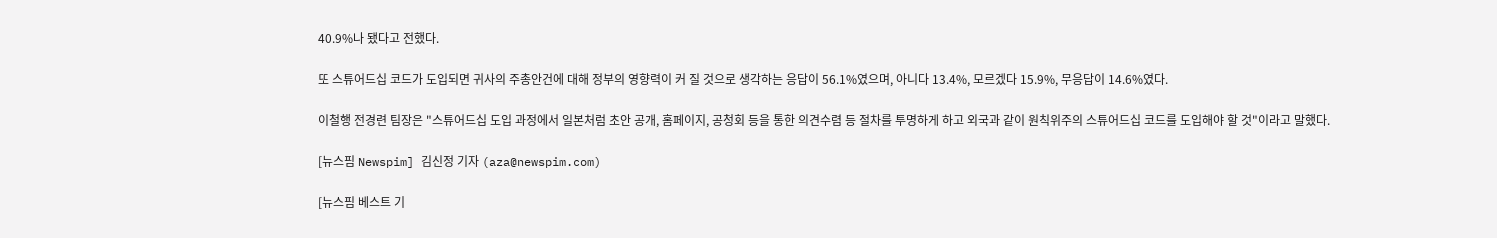40.9%나 됐다고 전했다.

또 스튜어드십 코드가 도입되면 귀사의 주총안건에 대해 정부의 영향력이 커 질 것으로 생각하는 응답이 56.1%였으며, 아니다 13.4%, 모르겠다 15.9%, 무응답이 14.6%였다.

이철행 전경련 팀장은 "스튜어드십 도입 과정에서 일본처럼 초안 공개, 홈페이지, 공청회 등을 통한 의견수렴 등 절차를 투명하게 하고 외국과 같이 원칙위주의 스튜어드십 코드를 도입해야 할 것"이라고 말했다.

[뉴스핌 Newspim] 김신정 기자 (aza@newspim.com)

[뉴스핌 베스트 기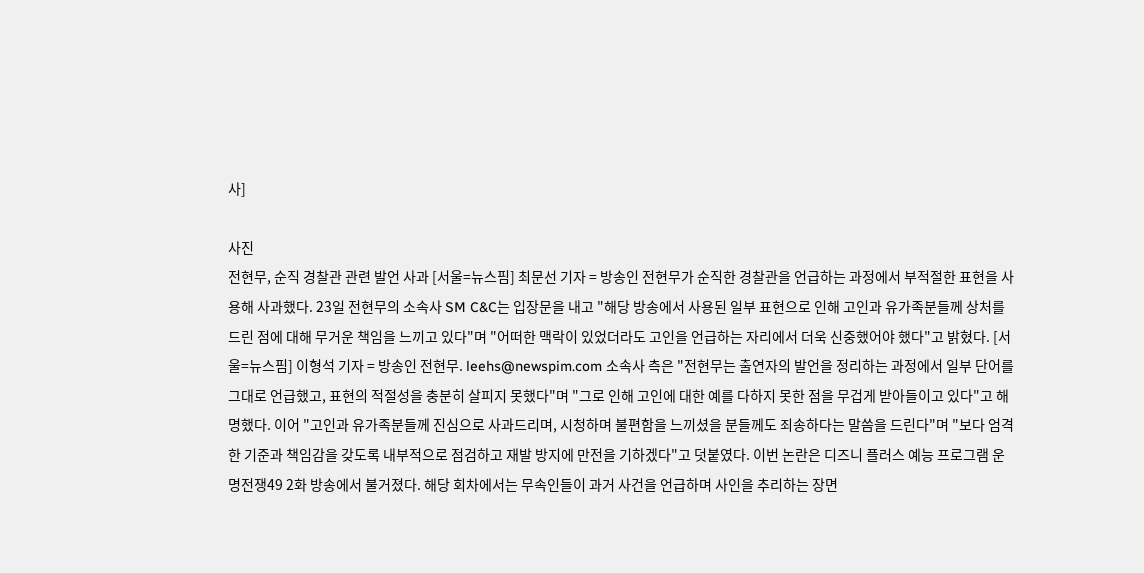사]

사진
전현무, 순직 경찰관 관련 발언 사과 [서울=뉴스핌] 최문선 기자 = 방송인 전현무가 순직한 경찰관을 언급하는 과정에서 부적절한 표현을 사용해 사과했다. 23일 전현무의 소속사 SM C&C는 입장문을 내고 "해당 방송에서 사용된 일부 표현으로 인해 고인과 유가족분들께 상처를 드린 점에 대해 무거운 책임을 느끼고 있다"며 "어떠한 맥락이 있었더라도 고인을 언급하는 자리에서 더욱 신중했어야 했다"고 밝혔다. [서울=뉴스핌] 이형석 기자 = 방송인 전현무. leehs@newspim.com 소속사 측은 "전현무는 출연자의 발언을 정리하는 과정에서 일부 단어를 그대로 언급했고, 표현의 적절성을 충분히 살피지 못했다"며 "그로 인해 고인에 대한 예를 다하지 못한 점을 무겁게 받아들이고 있다"고 해명했다. 이어 "고인과 유가족분들께 진심으로 사과드리며, 시청하며 불편함을 느끼셨을 분들께도 죄송하다는 말씀을 드린다"며 "보다 엄격한 기준과 책임감을 갖도록 내부적으로 점검하고 재발 방지에 만전을 기하겠다"고 덧붙였다. 이번 논란은 디즈니 플러스 예능 프로그램 운명전쟁49 2화 방송에서 불거졌다. 해당 회차에서는 무속인들이 과거 사건을 언급하며 사인을 추리하는 장면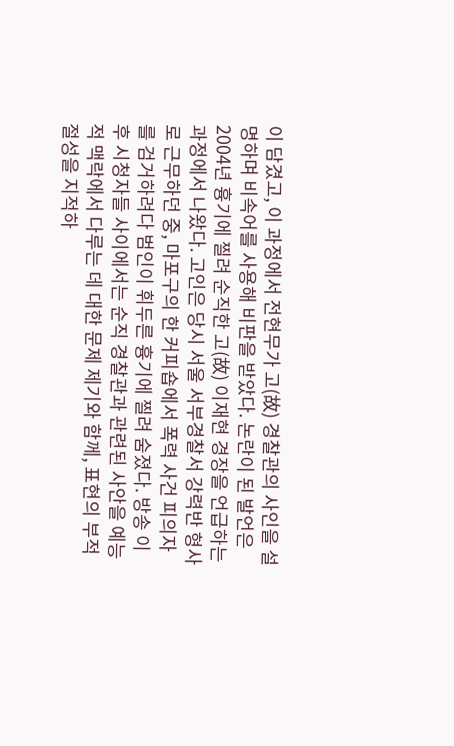이 담겼고, 이 과정에서 전현무가 고(故) 경찰관의 사인을 설명하며 비속어를 사용해 비판을 받았다. 논란이 된 발언은 2004년 흉기에 찔려 순직한 고(故) 이재현 경장을 언급하는 과정에서 나왔다. 고인은 당시 서울 서부경찰서 강력반 형사로 근무하던 중, 마포구의 한 커피숍에서 폭력 사건 피의자를 검거하려다 범인이 휘두른 흉기에 찔려 숨졌다. 방송 이후 시청자들 사이에서는 순직 경찰관과 관련된 사안을 예능적 맥락에서 다루는 데 대한 문제 제기와 함께, 표현의 부적절성을 지적하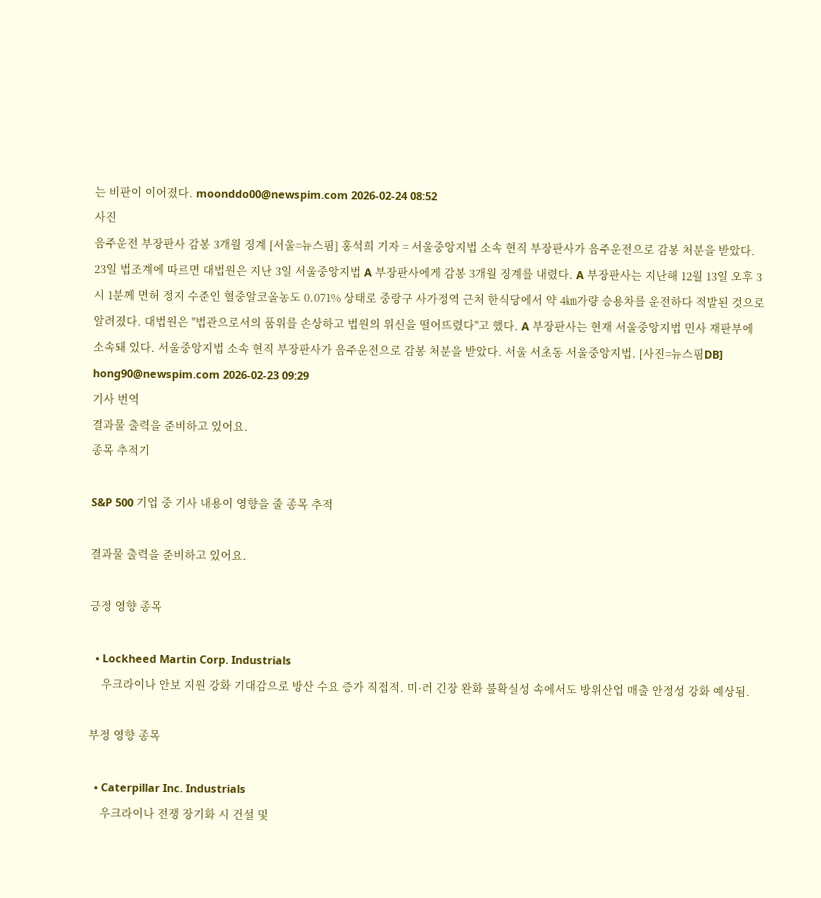는 비판이 이어졌다. moonddo00@newspim.com 2026-02-24 08:52
사진
음주운전 부장판사 감봉 3개월 징계 [서울=뉴스핌] 홍석희 기자 = 서울중앙지법 소속 현직 부장판사가 음주운전으로 감봉 처분을 받았다. 23일 법조계에 따르면 대법원은 지난 3일 서울중앙지법 A 부장판사에게 감봉 3개월 징계를 내렸다. A 부장판사는 지난해 12월 13일 오후 3시 1분께 면허 정지 수준인 혈중알코올농도 0.071% 상태로 중랑구 사가정역 근처 한식당에서 약 4㎞가량 승용차를 운전하다 적발된 것으로 알려졌다. 대법원은 "법관으로서의 품위를 손상하고 법원의 위신을 떨어뜨렸다"고 했다. A 부장판사는 현재 서울중앙지법 민사 재판부에 소속돼 있다. 서울중앙지법 소속 현직 부장판사가 음주운전으로 감봉 처분을 받았다. 서울 서초동 서울중앙지법. [사진=뉴스핌DB] hong90@newspim.com 2026-02-23 09:29
기사 번역
결과물 출력을 준비하고 있어요.
종목 추적기

S&P 500 기업 중 기사 내용이 영향을 줄 종목 추적

결과물 출력을 준비하고 있어요.

긍정 영향 종목

  • Lockheed Martin Corp. Industrials
    우크라이나 안보 지원 강화 기대감으로 방산 수요 증가 직접적. 미·러 긴장 완화 불확실성 속에서도 방위산업 매출 안정성 강화 예상됨.

부정 영향 종목

  • Caterpillar Inc. Industrials
    우크라이나 전쟁 장기화 시 건설 및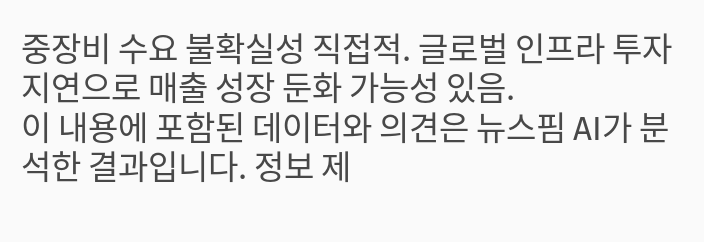중장비 수요 불확실성 직접적. 글로벌 인프라 투자 지연으로 매출 성장 둔화 가능성 있음.
이 내용에 포함된 데이터와 의견은 뉴스핌 AI가 분석한 결과입니다. 정보 제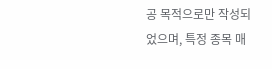공 목적으로만 작성되었으며, 특정 종목 매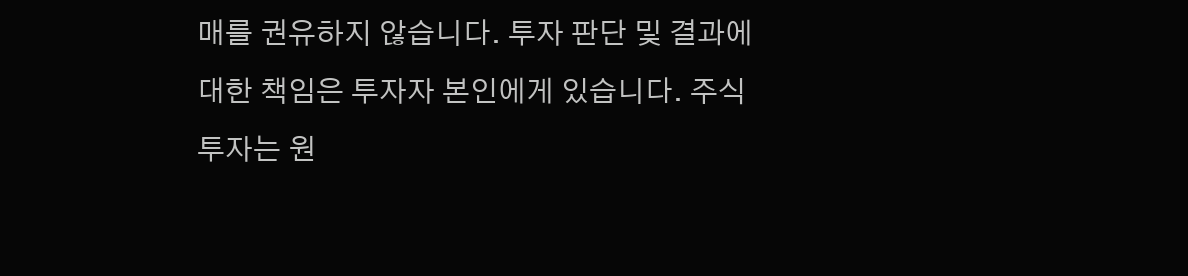매를 권유하지 않습니다. 투자 판단 및 결과에 대한 책임은 투자자 본인에게 있습니다. 주식 투자는 원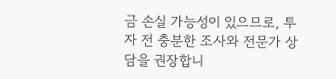금 손실 가능성이 있으므로, 투자 전 충분한 조사와 전문가 상담을 권장합니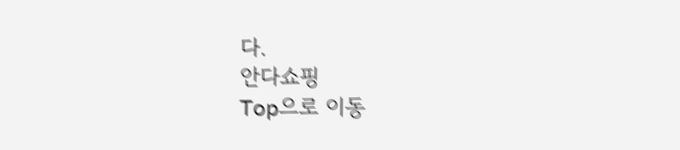다.
안다쇼핑
Top으로 이동